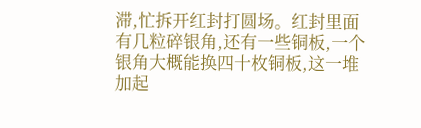滞,忙拆开红封打圆场。红封里面有几粒碎银角,还有一些铜板,一个银角大概能换四十枚铜板,这一堆加起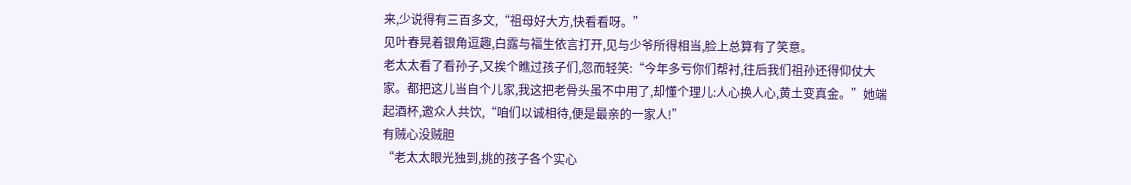来,少说得有三百多文,“祖母好大方,快看看呀。”
见叶春晃着银角逗趣,白露与福生依言打开,见与少爷所得相当,脸上总算有了笑意。
老太太看了看孙子,又挨个瞧过孩子们,忽而轻笑:“今年多亏你们帮衬,往后我们祖孙还得仰仗大家。都把这儿当自个儿家,我这把老骨头虽不中用了,却懂个理儿:人心换人心,黄土变真金。”她端起酒杯,邀众人共饮,“咱们以诚相待,便是最亲的一家人!”
有贼心没贼胆
“老太太眼光独到,挑的孩子各个实心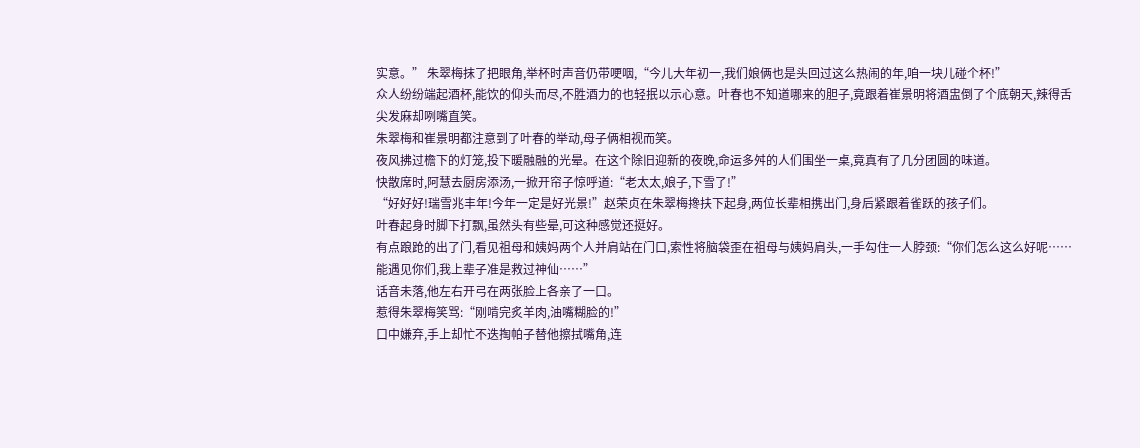实意。” 朱翠梅抹了把眼角,举杯时声音仍带哽咽,“今儿大年初一,我们娘俩也是头回过这么热闹的年,咱一块儿碰个杯!”
众人纷纷端起酒杯,能饮的仰头而尽,不胜酒力的也轻抿以示心意。叶春也不知道哪来的胆子,竟跟着崔景明将酒盅倒了个底朝天,辣得舌尖发麻却咧嘴直笑。
朱翠梅和崔景明都注意到了叶春的举动,母子俩相视而笑。
夜风拂过檐下的灯笼,投下暖融融的光晕。在这个除旧迎新的夜晚,命运多舛的人们围坐一桌,竟真有了几分团圆的味道。
快散席时,阿慧去厨房添汤,一掀开帘子惊呼道:“老太太,娘子,下雪了!”
“好好好!瑞雪兆丰年!今年一定是好光景!”赵荣贞在朱翠梅搀扶下起身,两位长辈相携出门,身后紧跟着雀跃的孩子们。
叶春起身时脚下打飘,虽然头有些晕,可这种感觉还挺好。
有点踉跄的出了门,看见祖母和姨妈两个人并肩站在门口,索性将脑袋歪在祖母与姨妈肩头,一手勾住一人脖颈:“你们怎么这么好呢…… 能遇见你们,我上辈子准是救过神仙……”
话音未落,他左右开弓在两张脸上各亲了一口。
惹得朱翠梅笑骂:“刚啃完炙羊肉,油嘴糊脸的!”
口中嫌弃,手上却忙不迭掏帕子替他擦拭嘴角,连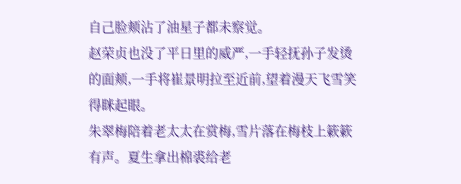自己脸颊沾了油星子都未察觉。
赵荣贞也没了平日里的威严,一手轻抚孙子发烫的面颊,一手将崔景明拉至近前,望着漫天飞雪笑得眯起眼。
朱翠梅陪着老太太在赏梅,雪片落在梅枝上簌簌有声。夏生拿出棉裘给老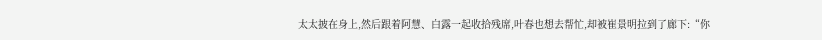太太披在身上,然后跟着阿慧、白露一起收拾残席,叶春也想去帮忙,却被崔景明拉到了廊下:“你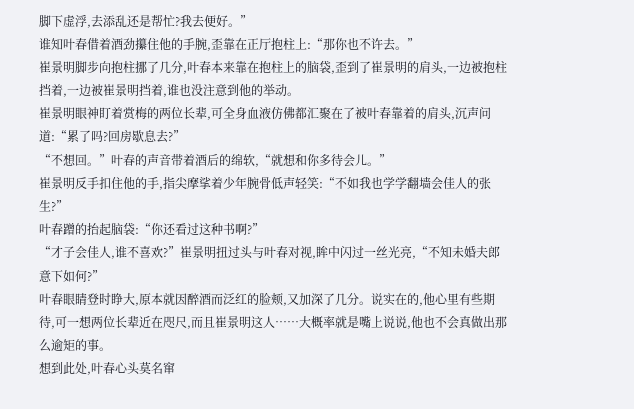脚下虚浮,去添乱还是帮忙?我去便好。”
谁知叶春借着酒劲攥住他的手腕,歪靠在正厅抱柱上:“那你也不许去。”
崔景明脚步向抱柱挪了几分,叶春本来靠在抱柱上的脑袋,歪到了崔景明的肩头,一边被抱柱挡着,一边被崔景明挡着,谁也没注意到他的举动。
崔景明眼神盯着赏梅的两位长辈,可全身血液仿佛都汇聚在了被叶春靠着的肩头,沉声问道:“累了吗?回房歇息去?”
“不想回。”叶春的声音带着酒后的绵软,“就想和你多待会儿。”
崔景明反手扣住他的手,指尖摩挲着少年腕骨低声轻笑:“不如我也学学翻墙会佳人的张生?”
叶春蹭的抬起脑袋:“你还看过这种书啊?”
“才子会佳人,谁不喜欢?”崔景明扭过头与叶春对视,眸中闪过一丝光亮,“不知未婚夫郎意下如何?”
叶春眼睛登时睁大,原本就因醉酒而泛红的脸颊,又加深了几分。说实在的,他心里有些期待,可一想两位长辈近在咫尺,而且崔景明这人……大概率就是嘴上说说,他也不会真做出那么逾矩的事。
想到此处,叶春心头莫名窜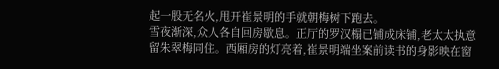起一股无名火,甩开崔景明的手就朝梅树下跑去。
雪夜渐深,众人各自回房歇息。正厅的罗汉榻已铺成床铺,老太太执意留朱翠梅同住。西厢房的灯亮着,崔景明端坐案前读书的身影映在窗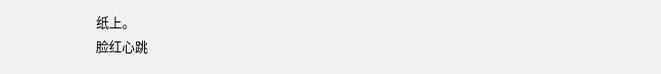纸上。
脸红心跳